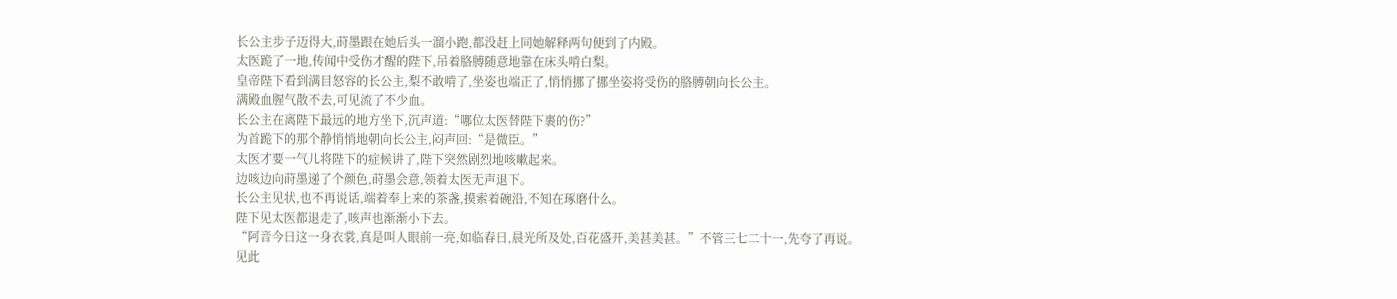长公主步子迈得大,莳墨跟在她后头一溜小跑,都没赶上同她解释两句便到了内殿。
太医跪了一地,传闻中受伤才醒的陛下,吊着胳膊随意地靠在床头啃白梨。
皇帝陛下看到满目怒容的长公主,梨不敢啃了,坐姿也端正了,悄悄挪了挪坐姿将受伤的胳膊朝向长公主。
满殿血腥气散不去,可见流了不少血。
长公主在离陛下最远的地方坐下,沉声道:“哪位太医替陛下裹的伤?”
为首跪下的那个静悄悄地朝向长公主,闷声回:“是微臣。”
太医才要一气儿将陛下的症候讲了,陛下突然剧烈地咳嗽起来。
边咳边向莳墨递了个颜色,莳墨会意,领着太医无声退下。
长公主见状,也不再说话,端着奉上来的茶盏,摸索着碗沿,不知在琢磨什么。
陛下见太医都退走了,咳声也渐渐小下去。
“阿音今日这一身衣裳,真是叫人眼前一亮,如临春日,晨光所及处,百花盛开,美甚美甚。”不管三七二十一,先夸了再说。
见此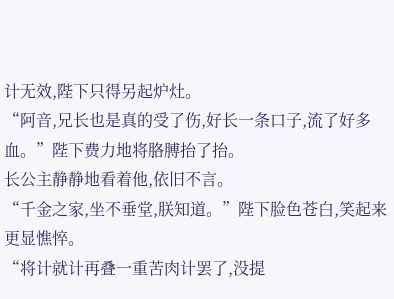计无效,陛下只得另起炉灶。
“阿音,兄长也是真的受了伤,好长一条口子,流了好多血。”陛下费力地将胳膊抬了抬。
长公主静静地看着他,依旧不言。
“千金之家,坐不垂堂,朕知道。”陛下脸色苍白,笑起来更显憔悴。
“将计就计再叠一重苦肉计罢了,没提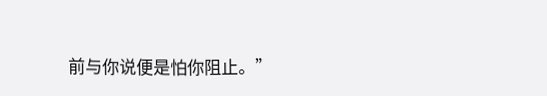前与你说便是怕你阻止。”